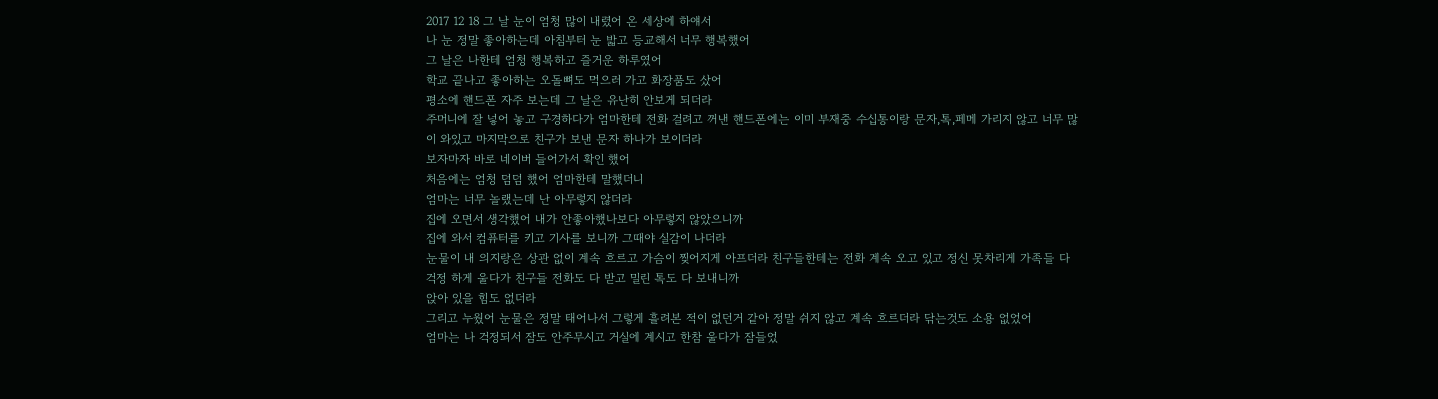2017 12 18 그 날 눈이 엄청 많이 내렸어 온 세상에 하얘서
나 눈 정말 좋아하는데 아침부터 눈 밟고 등교해서 너무 행복했어
그 날은 나한테 엄청 행복하고 즐거운 하루였어
학교 끝나고 좋아하는 오돌뼈도 먹으러 가고 화장품도 샀어
평소에 핸드폰 자주 보는데 그 날은 유난히 안보게 되더라
주머니에 잘 넣어 놓고 구경하다가 엄마한테 전화 걸려고 꺼낸 핸드폰에는 이미 부재중 수십통이랑 문자,톡,페메 가리지 않고 너무 많이 와있고 마지막으로 친구가 보낸 문자 하나가 보이더라
보자마자 바로 네이버 들어가서 확인 했어
처음에는 엄청 덤덤 했어 엄마한테 말했더니
엄마는 너무 놀랬는데 난 아무렇지 않더라
집에 오면서 생각했어 내가 안좋아했나보다 아무렇지 않았으니까
집에 와서 컴퓨터를 키고 기사를 보니까 그때야 실감이 나더라
눈물이 내 의지랑은 상관 없이 계속 흐르고 가슴이 찢어지게 아프더라 친구들한테는 전화 계속 오고 있고 정신 못차리게 가족들 다 걱정 하게 울다가 친구들 전화도 다 받고 밀린 톡도 다 보내니까
앉아 있을 힘도 없더라
그리고 누웠어 눈물은 정말 태어나서 그렇게 흘려본 적이 없던거 같아 정말 쉬지 않고 계속 흐르더라 닦는것도 소용 없었어
엄마는 나 걱정되서 잠도 안주무시고 거실에 계시고 한참 울다가 잠들었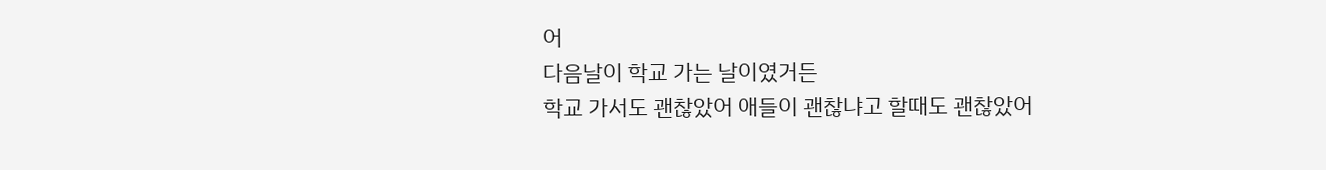어
다음날이 학교 가는 날이였거든
학교 가서도 괜찮았어 애들이 괜찮냐고 할때도 괜찮았어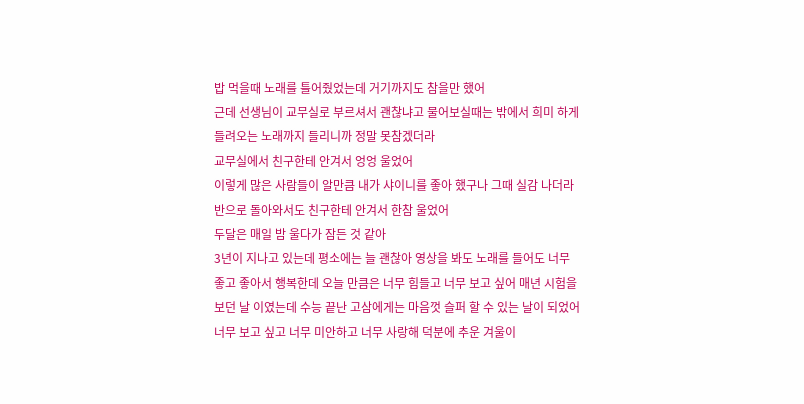밥 먹을때 노래를 틀어줬었는데 거기까지도 참을만 했어
근데 선생님이 교무실로 부르셔서 괜찮냐고 물어보실때는 밖에서 희미 하게 들려오는 노래까지 들리니까 정말 못참겠더라
교무실에서 친구한테 안겨서 엉엉 울었어
이렇게 많은 사람들이 알만큼 내가 샤이니를 좋아 했구나 그때 실감 나더라 반으로 돌아와서도 친구한테 안겨서 한참 울었어
두달은 매일 밤 울다가 잠든 것 같아
3년이 지나고 있는데 평소에는 늘 괜찮아 영상을 봐도 노래를 들어도 너무 좋고 좋아서 행복한데 오늘 만큼은 너무 힘들고 너무 보고 싶어 매년 시험을 보던 날 이였는데 수능 끝난 고삼에게는 마음껏 슬퍼 할 수 있는 날이 되었어
너무 보고 싶고 너무 미안하고 너무 사랑해 덕분에 추운 겨울이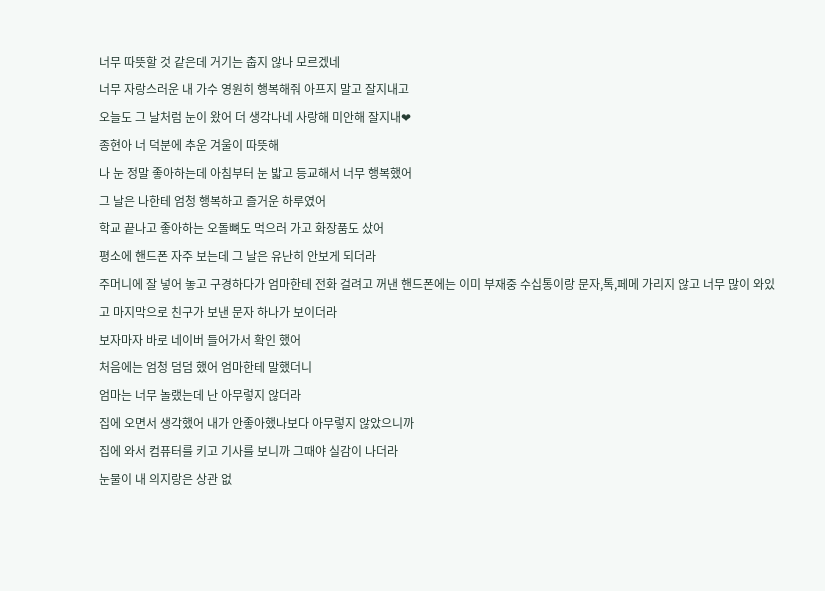너무 따뜻할 것 같은데 거기는 춥지 않나 모르겠네
너무 자랑스러운 내 가수 영원히 행복해줘 아프지 말고 잘지내고
오늘도 그 날처럼 눈이 왔어 더 생각나네 사랑해 미안해 잘지내❤
종현아 너 덕분에 추운 겨울이 따뜻해
나 눈 정말 좋아하는데 아침부터 눈 밟고 등교해서 너무 행복했어
그 날은 나한테 엄청 행복하고 즐거운 하루였어
학교 끝나고 좋아하는 오돌뼈도 먹으러 가고 화장품도 샀어
평소에 핸드폰 자주 보는데 그 날은 유난히 안보게 되더라
주머니에 잘 넣어 놓고 구경하다가 엄마한테 전화 걸려고 꺼낸 핸드폰에는 이미 부재중 수십통이랑 문자,톡,페메 가리지 않고 너무 많이 와있고 마지막으로 친구가 보낸 문자 하나가 보이더라
보자마자 바로 네이버 들어가서 확인 했어
처음에는 엄청 덤덤 했어 엄마한테 말했더니
엄마는 너무 놀랬는데 난 아무렇지 않더라
집에 오면서 생각했어 내가 안좋아했나보다 아무렇지 않았으니까
집에 와서 컴퓨터를 키고 기사를 보니까 그때야 실감이 나더라
눈물이 내 의지랑은 상관 없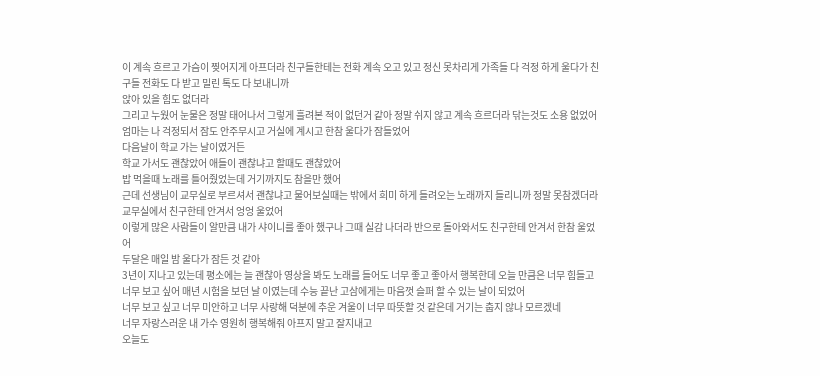이 계속 흐르고 가슴이 찢어지게 아프더라 친구들한테는 전화 계속 오고 있고 정신 못차리게 가족들 다 걱정 하게 울다가 친구들 전화도 다 받고 밀린 톡도 다 보내니까
앉아 있을 힘도 없더라
그리고 누웠어 눈물은 정말 태어나서 그렇게 흘려본 적이 없던거 같아 정말 쉬지 않고 계속 흐르더라 닦는것도 소용 없었어
엄마는 나 걱정되서 잠도 안주무시고 거실에 계시고 한참 울다가 잠들었어
다음날이 학교 가는 날이였거든
학교 가서도 괜찮았어 애들이 괜찮냐고 할때도 괜찮았어
밥 먹을때 노래를 틀어줬었는데 거기까지도 참을만 했어
근데 선생님이 교무실로 부르셔서 괜찮냐고 물어보실때는 밖에서 희미 하게 들려오는 노래까지 들리니까 정말 못참겠더라
교무실에서 친구한테 안겨서 엉엉 울었어
이렇게 많은 사람들이 알만큼 내가 샤이니를 좋아 했구나 그때 실감 나더라 반으로 돌아와서도 친구한테 안겨서 한참 울었어
두달은 매일 밤 울다가 잠든 것 같아
3년이 지나고 있는데 평소에는 늘 괜찮아 영상을 봐도 노래를 들어도 너무 좋고 좋아서 행복한데 오늘 만큼은 너무 힘들고 너무 보고 싶어 매년 시험을 보던 날 이였는데 수능 끝난 고삼에게는 마음껏 슬퍼 할 수 있는 날이 되었어
너무 보고 싶고 너무 미안하고 너무 사랑해 덕분에 추운 겨울이 너무 따뜻할 것 같은데 거기는 춥지 않나 모르겠네
너무 자랑스러운 내 가수 영원히 행복해줘 아프지 말고 잘지내고
오늘도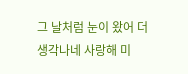그 날처럼 눈이 왔어 더 생각나네 사랑해 미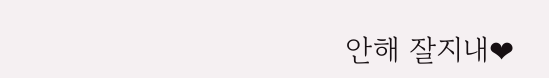안해 잘지내❤